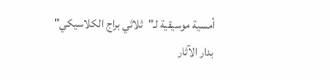أمسية موسيقية لـ"ثلاثي براج الكلاسيكي" بدار الآثار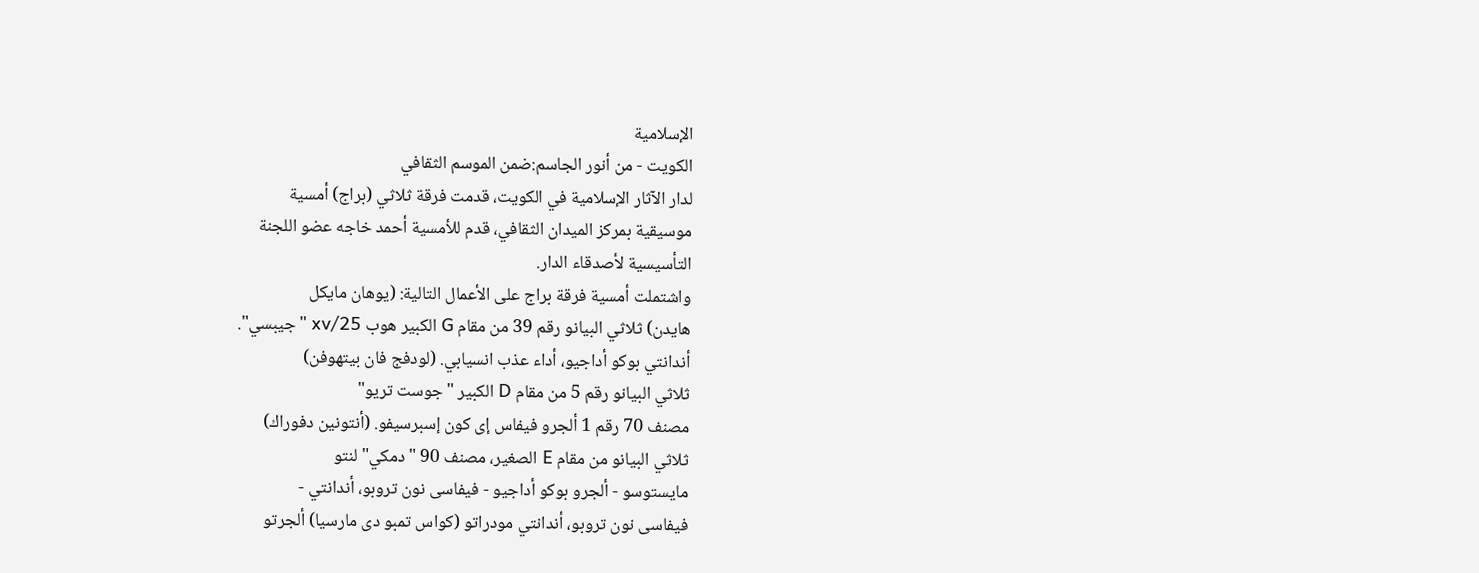الإسلامية
الكويت - من أنور الجاسم:ضمن الموسم الثقافي
لدار الآثار الإسلامية في الكويت، قدمت فرقة ثلاثي (براج) أمسية
موسيقية بمركز الميدان الثقافي، قدم للأمسية أحمد خاجه عضو اللجنة
التأسيسية لأصدقاء الدار.
واشتملت أمسية فرقة براج على الأعمال التالية: (يوهان مايكل
هايدن) ثلاثي البيانو رقم 39 من مقام G الكبير هوب xv/25 "جيبسي".
أندانتي بوكو أداجيو، أداء عذب انسيابي. (لودفج فان بيتهوفن)
ثلاثي البيانو رقم 5 من مقام D الكبير "جوست تريو"
مصنف 70 رقم 1 ألجرو فيفاس إى كون إسبرسيفو. (أنتونين دفوراك)
ثلاثي البيانو من مقام E الصغير، مصنف 90 "دمكي" لنتو
مايستوسو - ألجرو بوكو أداجيو - فيفاسى نون تروبو، أندانتي -
فيفاسى نون تروبو، أندانتي مودراتو (كواس تمبو دى مارسيا) ألجرتو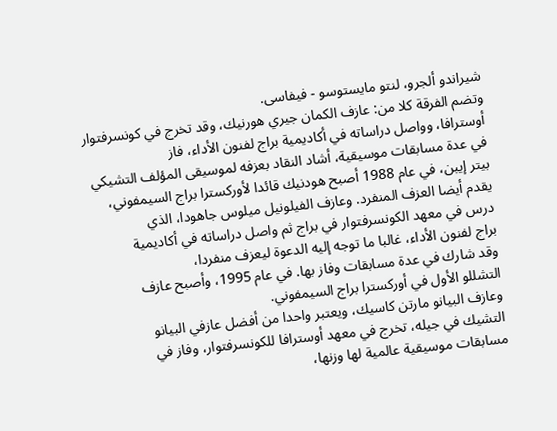شيراندو ألجرو، لنتو مايستوسو - فيفاسى.
وتضم الفرقة كلا من: عازف الكمان جيري هورنيك، وقد تخرج في كونسرفتوار
أوسترافا، وواصل دراساته في أكاديمية براج لفنون الأداء، فاز
في عدة مسابقات موسيقية، أشاد النقاد بعزفه لموسيقى المؤلف التشيكي
بيتر إيبن، في عام 1988 أصبح هودنيك قائدا لأوركسترا براج السيمفوني،
يقدم أيضا العزف المنفرد. وعازف الفيلونيل ميلوس جاهودا، الذي
درس في معهد الكونسرفتوار في براج ثم واصل دراساته في أكاديمية
براج لفنون الأداء، غالبا ما توجه إليه الدعوة ليعزف منفردا،
وقد شارك في عدة مسابقات وفاز بها. في عام 1995، وأصبح عازف
التشللو الأول في أوركسترا براج السيمفوني.
وعازف البيانو مارتن كاسيك، ويعتبر واحدا من أفضل عازفي البيانو
التشيك في جيله، تخرج في معهد أوسترافا للكونسرفتوار، وفاز في
مسابقات موسيقية عالمية لها وزنها،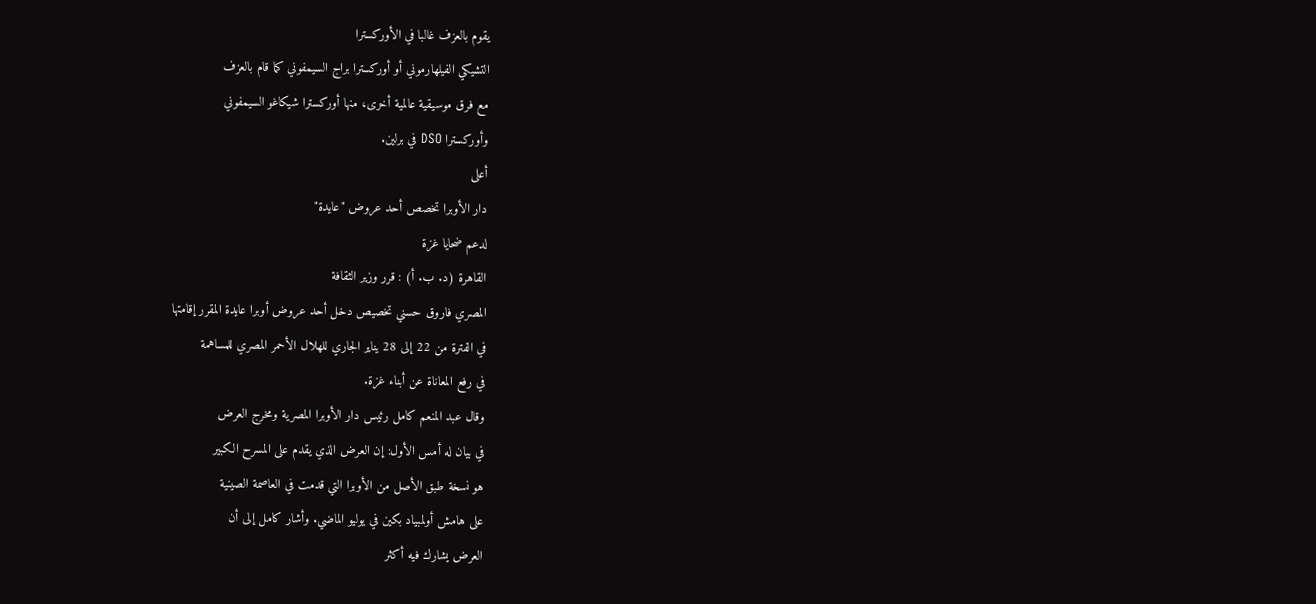يقوم بالعزف غالبا في الأوركسترا
التشيكي الفيلهارموني أو أوركسترا براج السيمفوني كما قام بالعزف
مع فرق موسيقية عالمية أخرى، منها أوركسترا شيكاغو السيمفوني
وأوركسترا DSO في برلين.
أعلى
دار الأوبرا تخصص أحد عروض "عايدة"
لدعم ضحايا غزة
القاهرة (د. ب. أ) : قرر وزير الثقافة
المصري فاروق حسني تخصيص دخل أحد عروض أوبرا عايدة المقرر إقامتها
في الفترة من 22 إلى 28 يناير الجاري للهلال الأحمر المصري للمساهمة
في رفع المعاناة عن أبناء غزة.
وقال عبد المنعم كامل رئيس دار الأوبرا المصرية ومخرج العرض
في بيان له أمس الأول: إن العرض الذي يقدم على المسرح الكبير
هو نسخة طبق الأصل من الأوبرا التي قدمت في العاصمة الصينية
على هامش أولمبياد بكين في يوليو الماضي. وأشار كامل إلى أن
العرض يشارك فيه أكثر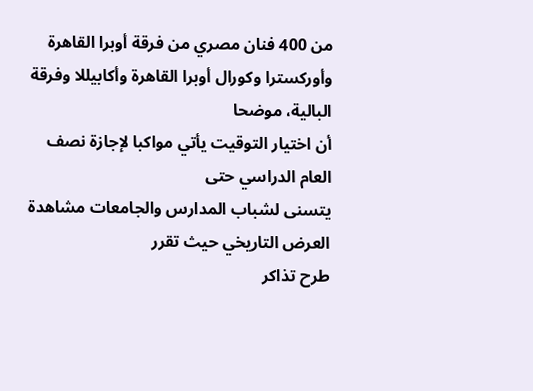من 400 فنان مصري من فرقة أوبرا القاهرة
وأوركسترا وكورال أوبرا القاهرة وأكابيللا وفرقة البالية، موضحا
أن اختيار التوقيت يأتي مواكبا لإجازة نصف العام الدراسي حتى
يتسنى لشباب المدارس والجامعات مشاهدة العرض التاريخي حيث تقرر
طرح تذاكر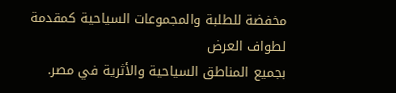مخفضة للطلبة والمجموعات السياحية كمقدمة لطواف العرض
بجميع المناطق السياحية والأثرية في مصر.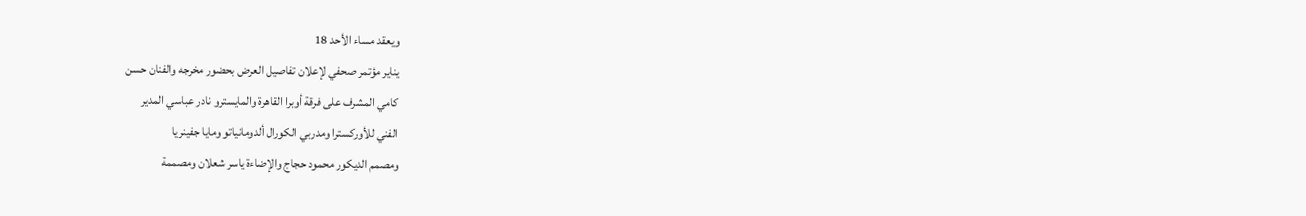ويعقد مساء الأحد 18
يناير مؤتمر صحفي لإعلان تفاصيل العرض بحضور مخرجه والفنان حسن
كامي المشرف على فرقة أوبرا القاهرة والمايسترو نادر عباسي المدير
الفني للأوركسترا ومدربي الكورال ألدومانياتو ومايا جفينريا
ومصمم الديكور محمود حجاج والإضاءة ياسر شعلان ومصممة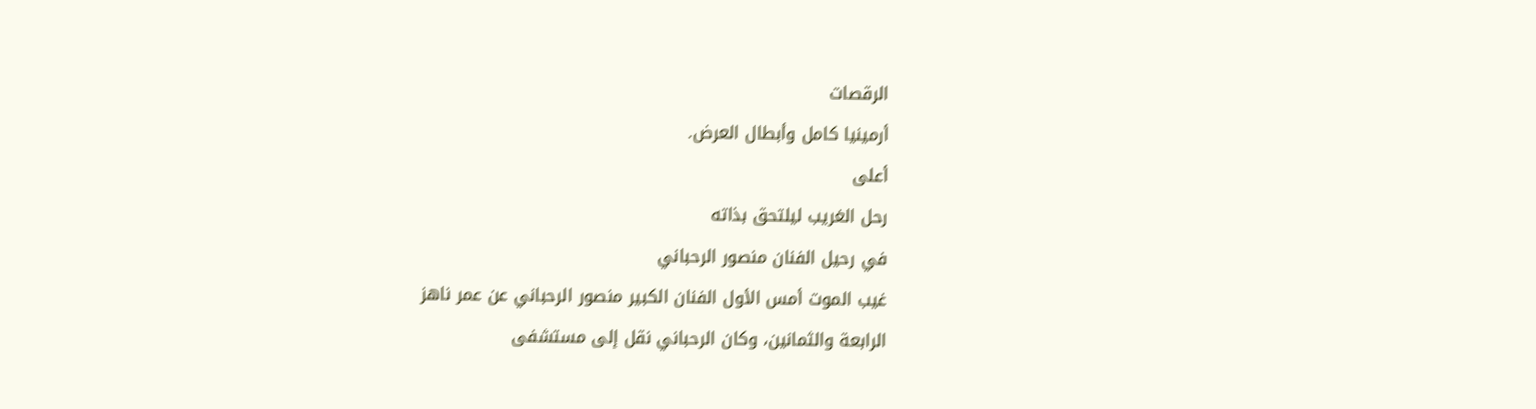الرقصات
أرمينيا كامل وأبطال العرض.
أعلى
رحل الغريب ليلتحق بذاته
في رحيل الفنان منصور الرحباني
غيب الموت أمس الأول الفنان الكبير منصور الرحباني عن عمر ناهز
الرابعة والثمانين، وكان الرحباني نقل إلى مستشفى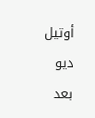أوتيل ديو
بعد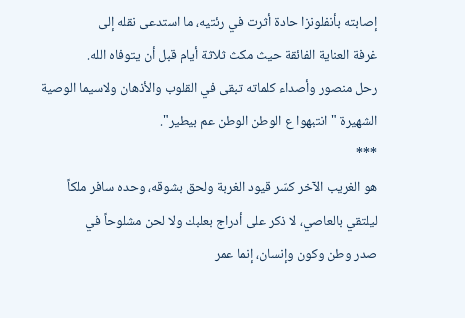إصابته بأنفلونزا حادة أثرت في رئتيه، ما استدعى نقله إلى
غرفة العناية الفائقة حيث مكث ثلاثة أيام قبل أن يتوفاه الله.
رحل منصور وأصداء كلماته تبقى في القلوب والأذهان ولاسيما الوصية
الشهيرة "انتبهوا ع الوطن الوطن عم بيطير".
***
هو الغريب الآخر كسّر قيود الغربة ولحق بشوقه، وحده سافر ملكاً
ليلتقي بالعاصي، لا ذكر على أدراج بعلبك ولا لحن مشلوحاً في
صدر وطن وكون وإنسان، إنما عمر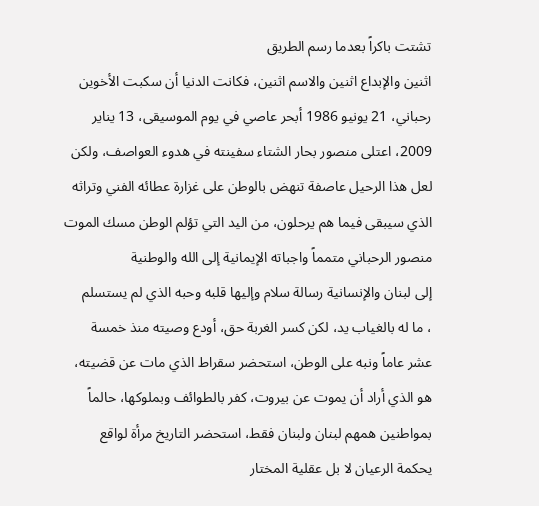تشتت باكراً بعدما رسم الطريق
اثنين والإبداع اثنين والاسم اثنين، فكانت الدنيا أن سكبت الأخوين
رحباني، 21 يونيو 1986 أبحر عاصي في يوم الموسيقى، 13 يناير
2009، اعتلى منصور بحار الشتاء سفينته في هدوء العواصف، ولكن
لعل هذا الرحيل عاصفة تنهض بالوطن على غزارة عطائه الفني وتراثه
الذي سيبقى فيما هم يرحلون، من اليد التي تؤلم الوطن مسك الموت
منصور الرحباني متمماً واجباته الإيمانية إلى الله والوطنية
إلى لبنان والإنسانية رسالة سلام وإليها قلبه وحبه الذي لم يستسلم
، ما له بالغياب يد، لكن كسر الغربة حق، أودع وصيته منذ خمسة
عشر عاماً ونبه على الوطن، استحضر سقراط الذي مات عن قضيته،
هو الذي أراد أن يموت عن بيروت، كفر بالطوائف وبملوكها، حالماً
بمواطنين همهم لبنان ولبنان فقط، استحضر التاريخ مرأة لواقع
يحكمة الرعيان لا بل عقلية المختار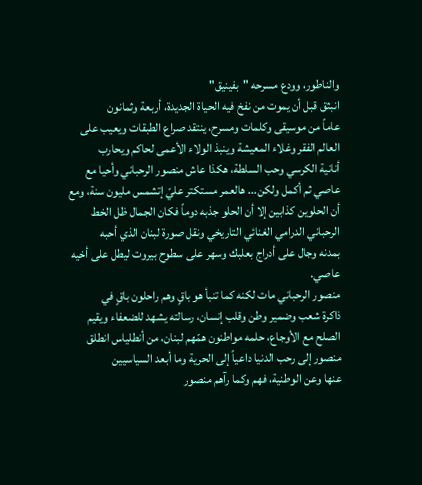والناطور، وودع مسرحه "بفينيق"
انبثق قبل أن يموت من نفخ فيه الحياة الجديدة، أربعة وثمانون
عاماً من موسيقى وكلمات ومسرح، ينتقد صراع الطبقات ويعيب على
العالم الفقر وغلاء المعيشة وينبذ الولاء الأعمى لحاكم ويحارب
أنانية الكرسي وحب السلطة، هكذا عاش منصور الرحباني وأحيا مع
عاصي ثم أكمل ولكن... هالعمر مستكتر عليّ إتشمس مليون سنة، ومع
أن الحلوين كذابين إلا أن الحلو جذبه دوماً فكان الجمال ظل الخط
الرحباني الدرامي الغنائي التاريخي ونقل صورة لبنان الذي أحبه
بمدنه وجال على أدراج بعلبك وسهر على سطوح بيروت ليطل على أخيه
عاصي.
منصور الرحباني مات لكنه كما تنبأ هو باقٍ وهم راحلون باقٍ في
ذاكرة شعب وضمير وطن وقلب إنسان، رسالته يشهد للضعفاء ويقيم
الصلح مع الأوجاع، حلمه مواطنون همّهم لبنان، من أنطلياس انطلق
منصور إلى رحب الدنيا داعياً إلى الحرية وما أبعد السياسيين
عنها وعن الوطنية، فهم وكما رآهم منصور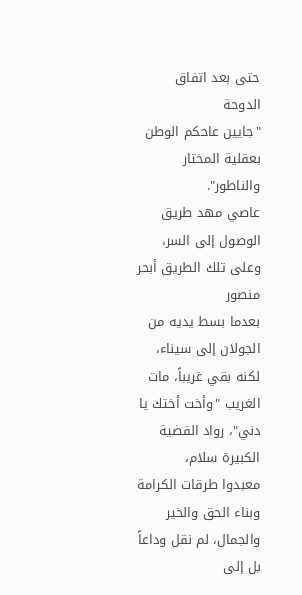حتى بعد اتفاق الدوحة
"جايين عاحكم الوطن بعقلية المختار والناطور".
عاصي مهد طريق الوصول إلى السر، وعلى تلك الطريق أبحر منصور
بعدما بسط يديه من الجولان إلى سيناء، لكنه بقي غريباً، مات
الغريب "وأخت أختك يا دني"، رواد القضية الكبيرة سلام،
معبدوا طرقات الكرامة وبناء الحق والخير والجمال، لم نقل وداعاً
بل إلى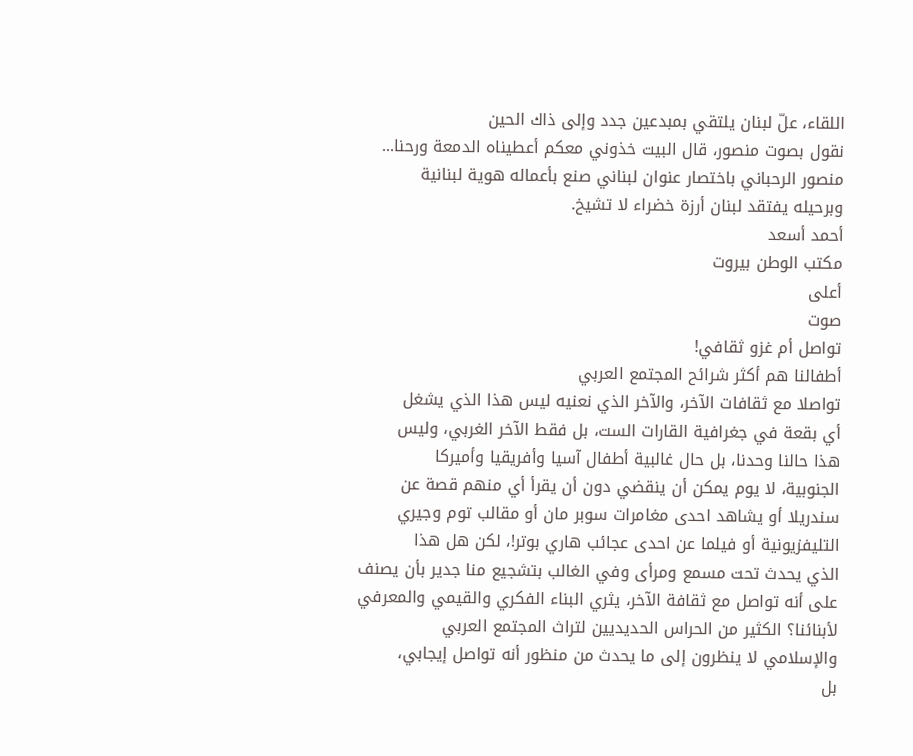اللقاء، علّ لبنان يلتقي بمبدعين جدد وإلى ذاك الحين
نقول بصوت منصور، قال البيت خذوني معكم أعطيناه الدمعة ورحنا...
منصور الرحباني باختصار عنوان لبناني صنع بأعماله هوية لبنانية
وبرحيله يفتقد لبنان أرزة خضراء لا تشيخ.
أحمد أسعد
مكتب الوطن بيروت
أعلى
صوت
تواصل أم غزو ثقافي!
أطفالنا هم أكثر شرائح المجتمع العربي
تواصلا مع ثقافات الآخر، والآخر الذي نعنيه ليس هذا الذي يشغل
أي بقعة في جغرافية القارات الست، بل فقط الآخر الغربي، وليس
هذا حالنا وحدنا، بل حال غالبية أطفال آسيا وأفريقيا وأميركا
الجنوبية، لا يوم يمكن أن ينقضي دون أن يقرأ أي منهم قصة عن
سندريلا أو يشاهد احدى مغامرات سوبر مان أو مقالب توم وجيري
التليفزيونية أو فيلما عن احدى عجائب هاري بوتر!، لكن هل هذا
الذي يحدث تحت مسمع ومرأى وفي الغالب بتشجيع منا جدير بأن يصنف
على أنه تواصل مع ثقافة الآخر، يثري البناء الفكري والقيمي والمعرفي
لأبنائنا؟ الكثير من الحراس الحديديين لتراث المجتمع العربي
والإسلامي لا ينظرون إلى ما يحدث من منظور أنه تواصل إيجابي،
بل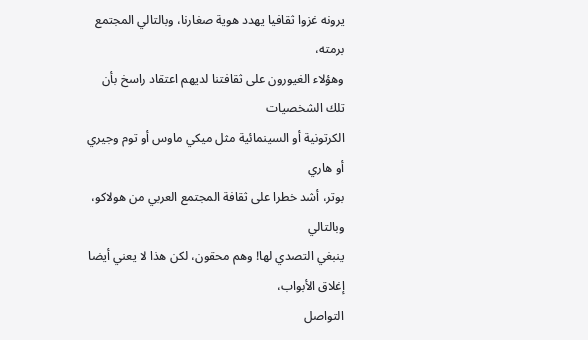يرونه غزوا ثقافيا يهدد هوية صغارنا، وبالتالي المجتمع برمته،
وهؤلاء الغيورون على ثقافتنا لديهم اعتقاد راسخ بأن تلك الشخصيات
الكرتونية أو السينمائية مثل ميكي ماوس أو توم وجيري أو هاري
بوتر، أشد خطرا على ثقافة المجتمع العربي من هولاكو، وبالتالي
ينبغي التصدي لها! وهم محقون، لكن هذا لا يعني أيضا إغلاق الأبواب،
التواصل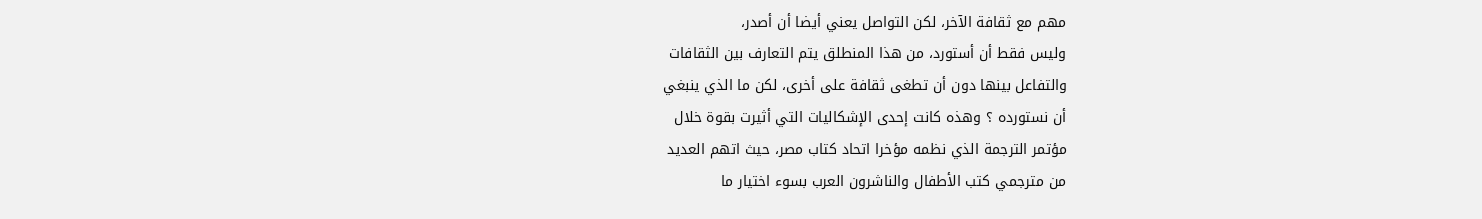مهم مع ثقافة الآخر، لكن التواصل يعني أيضا أن أصدر،
وليس فقط أن أستورد، من هذا المنطلق يتم التعارف بين الثقافات
والتفاعل بينها دون أن تطغى ثقافة على أخرى، لكن ما الذي ينبغي
أن نستورده ؟ وهذه كانت إحدى الإشكاليات التي أثيرت بقوة خلال
مؤتمر الترجمة الذي نظمه مؤخرا اتحاد كتاب مصر، حيث اتهم العديد
من مترجمي كتب الأطفال والناشرون العرب بسوء اختيار ما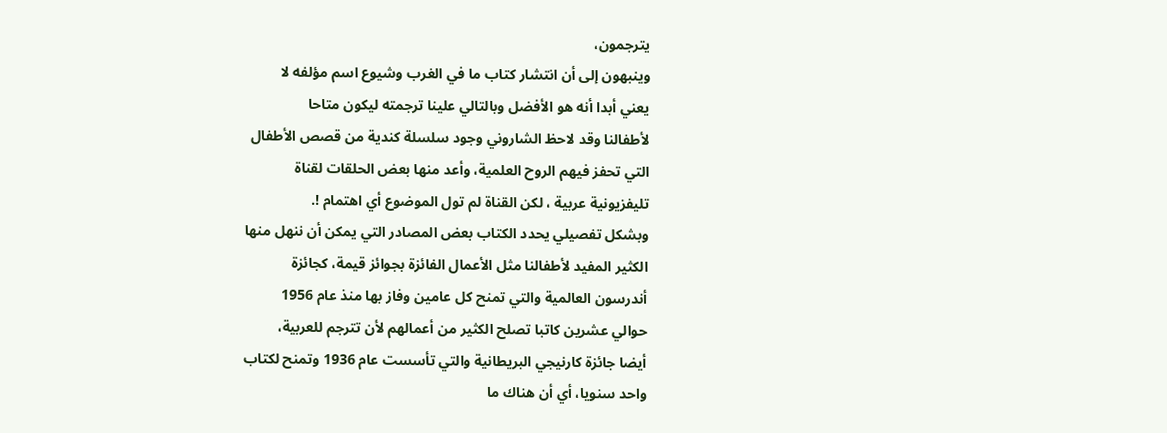يترجمون،
وينبهون إلى أن انتشار كتاب ما في الغرب وشيوع اسم مؤلفه لا
يعني أبدا أنه هو الأفضل وبالتالي علينا ترجمته ليكون متاحا
لأطفالنا وقد لاحظ الشاروني وجود سلسلة كندية من قصص الأطفال
التي تحفز فيهم الروح العلمية، وأعد منها بعض الحلقات لقناة
تليفزيونية عربية ، لكن القناة لم تول الموضوع أي اهتمام !.
وبشكل تفصيلي يحدد الكتاب بعض المصادر التي يمكن أن ننهل منها
الكثير المفيد لأطفالنا مثل الأعمال الفائزة بجوائز قيمة، كجائزة
أندرسون العالمية والتي تمنح كل عامين وفاز بها منذ عام 1956
حوالي عشرين كاتبا تصلح الكثير من أعمالهم لأن تترجم للعربية،
أيضا جائزة كارنيجي البريطانية والتي تأسست عام 1936 وتمنح لكتاب
واحد سنويا، أي أن هناك ما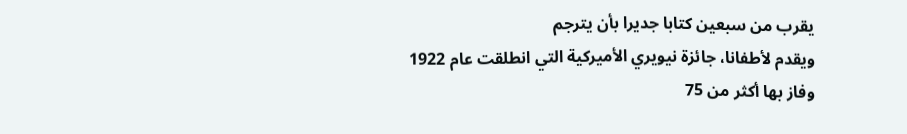يقرب من سبعين كتابا جديرا بأن يترجم
ويقدم لأطفانا، جائزة نيويري الأميركية التي انطلقت عام 1922
وفاز بها أكثر من 75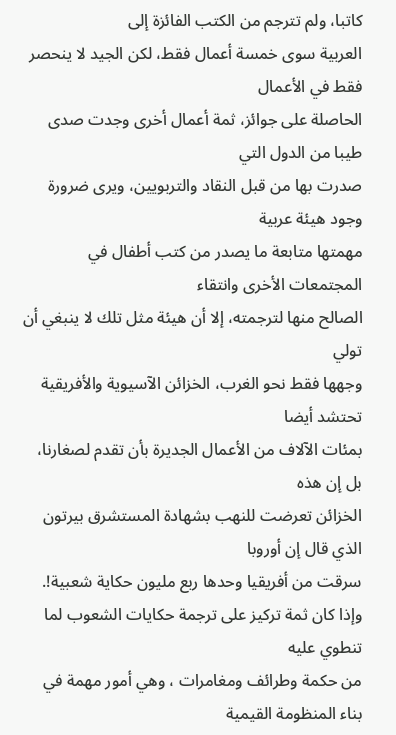كاتبا، ولم تترجم من الكتب الفائزة إلى
العربية سوى خمسة أعمال فقط، لكن الجيد لا ينحصر فقط في الأعمال
الحاصلة على جوائز، ثمة أعمال أخرى وجدت صدى طيبا من الدول التي
صدرت بها من قبل النقاد والتربويين، ويرى ضرورة وجود هيئة عربية
مهمتها متابعة ما يصدر من كتب أطفال في المجتمعات الأخرى وانتقاء
الصالح منها لترجمته، إلا أن هيئة مثل تلك لا ينبغي أن تولي
وجهها فقط نحو الغرب، الخزائن الآسيوية والأفريقية تحتشد أيضا
بمئات الآلاف من الأعمال الجديرة بأن تقدم لصغارنا، بل إن هذه
الخزائن تعرضت للنهب بشهادة المستشرق بيرتون الذي قال إن أوروبا
سرقت من أفريقيا وحدها ربع مليون حكاية شعبية!.
وإذا كان ثمة تركيز على ترجمة حكايات الشعوب لما تنطوي عليه
من حكمة وطرائف ومغامرات ، وهي أمور مهمة في بناء المنظومة القيمية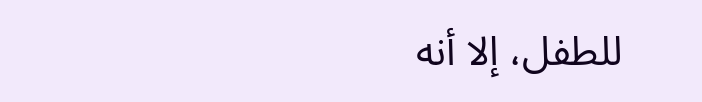للطفل، إلا أنه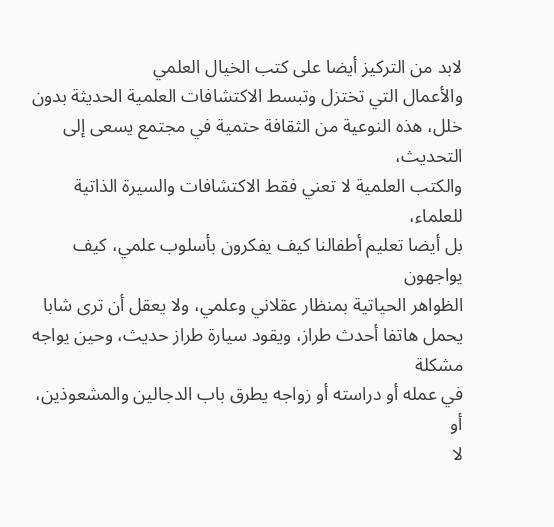لابد من التركيز أيضا على كتب الخيال العلمي
والأعمال التي تختزل وتبسط الاكتشافات العلمية الحديثة بدون
خلل، هذه النوعية من الثقافة حتمية في مجتمع يسعى إلى التحديث،
والكتب العلمية لا تعني فقط الاكتشافات والسيرة الذاتية للعلماء،
بل أيضا تعليم أطفالنا كيف يفكرون بأسلوب علمي، كيف يواجهون
الظواهر الحياتية بمنظار عقلاني وعلمي، ولا يعقل أن ترى شابا
يحمل هاتفا أحدث طراز، ويقود سيارة طراز حديث، وحين يواجه مشكلة
في عمله أو دراسته أو زواجه يطرق باب الدجالين والمشعوذين، أو
لا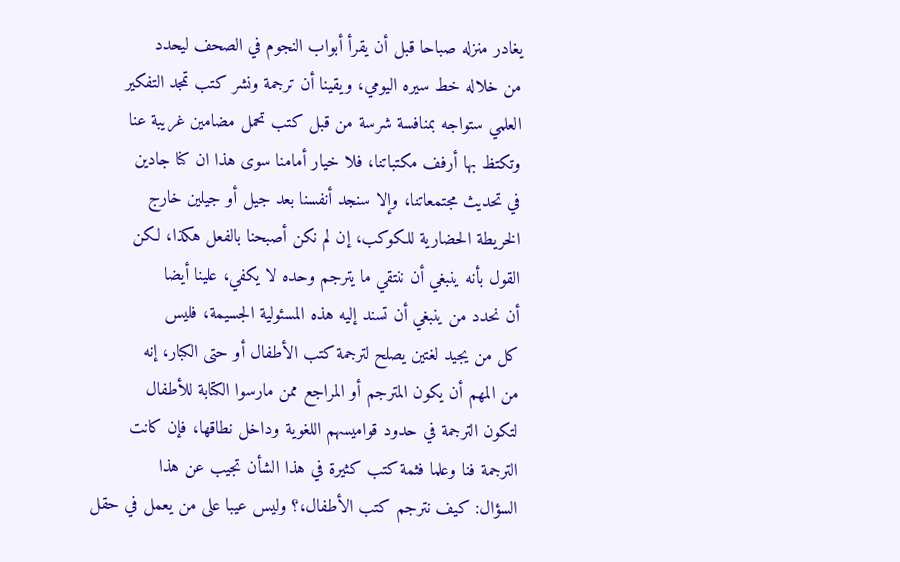يغادر منزله صباحا قبل أن يقرأ أبواب النجوم في الصحف ليحدد
من خلاله خط سيره اليومي، ويقينا أن ترجمة ونشر كتب تمجد التفكير
العلمي ستواجه بمنافسة شرسة من قبل كتب تحمل مضامين غريبة عنا
وتكتظ بها أرفف مكتباتنا، فلا خيار أمامنا سوى هذا ان كنا جادين
في تحديث مجتمعاتنا، وإلا سنجد أنفسنا بعد جيل أو جيلين خارج
الخريطة الحضارية للكوكب، إن لم نكن أصبحنا بالفعل هكذا، لكن
القول بأنه ينبغي أن ننتقي ما يترجم وحده لا يكفي، علينا أيضا
أن نحدد من ينبغي أن تسند إليه هذه المسئولية الجسيمة، فليس
كل من يجيد لغتين يصلح لترجمة كتب الأطفال أو حتى الكبار، إنه
من المهم أن يكون المترجم أو المراجع ممن مارسوا الكتابة للأطفال
لتكون الترجمة في حدود قواميسهم اللغوية وداخل نطاقها، فإن كانت
الترجمة فنا وعلما فثمة كتب كثيرة في هذا الشأن تجيب عن هذا
السؤال: كيف نترجم كتب الأطفال،؟ وليس عيبا على من يعمل في حقل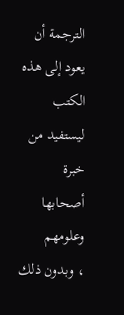الترجمة أن يعود إلى هذه الكتب ليستفيد من خبرة أصحابها وعلومهم
، وبدون ذلك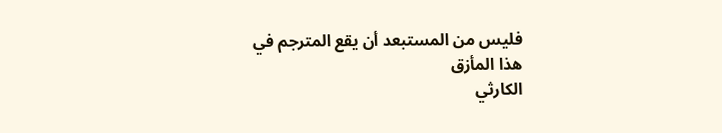فليس من المستبعد أن يقع المترجم في هذا المأزق
الكارثي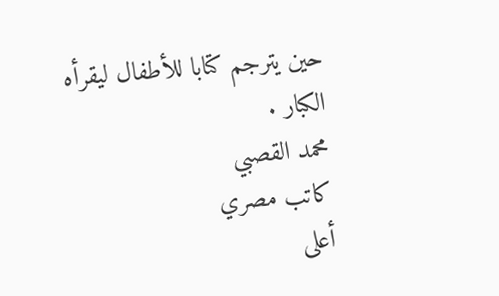حين يترجم كتابا للأطفال ليقرأه الكبار .
محمد القصبي
كاتب مصري
أعلى